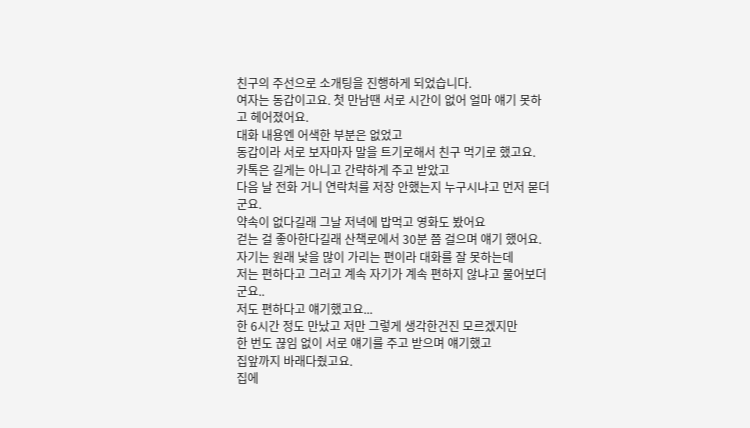친구의 주선으로 소개팅을 진행하게 되었습니다.
여자는 동갑이고요. 첫 만남땐 서로 시간이 없어 얼마 얘기 못하고 헤어졌어요.
대화 내용엔 어색한 부분은 없었고
동갑이라 서로 보자마자 말을 트기로해서 친구 먹기로 했고요.
카톡은 길게는 아니고 간략하게 주고 받았고
다음 날 전화 거니 연락처를 저장 안했는지 누구시냐고 먼저 묻더군요.
약속이 없다길래 그날 저녁에 밥먹고 영화도 봤어요
걷는 걸 좋아한다길래 산책로에서 30분 쯤 걸으며 얘기 했어요.
자기는 원래 낯을 많이 가리는 편이라 대화를 잘 못하는데
저는 편하다고 그러고 계속 자기가 계속 편하지 않냐고 물어보더군요..
저도 편하다고 얘기했고요...
한 6시간 정도 만났고 저만 그렇게 생각한건진 모르겠지만
한 번도 끊임 없이 서로 얘기를 주고 받으며 얘기했고
집앞까지 바래다줬고요.
집에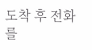도착 후 전화를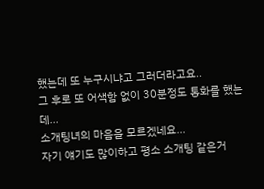했는데 또 누구시냐고 그러더라고요..
그 후로 또 어색함 없이 30분정도 통화를 했는데...
소개팅녀의 마음을 모르겠네요...
자기 얘기도 많이하고 평소 소개팅 같은거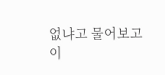없냐고 물어보고
이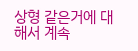상형 같은거에 대해서 계속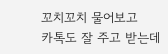꼬치꼬치 물어보고
카톡도 잘 주고 받는데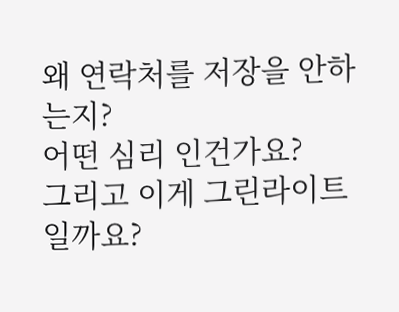왜 연락처를 저장을 안하는지?
어떤 심리 인건가요?
그리고 이게 그린라이트 일까요?